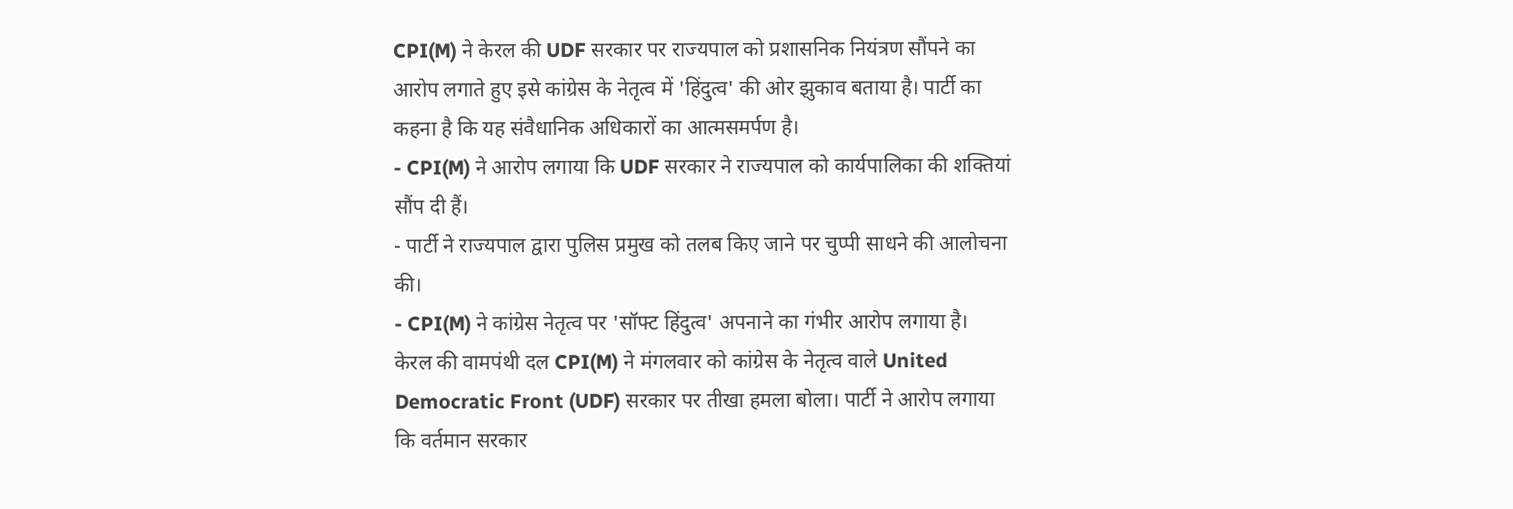CPI(M) ने केरल की UDF सरकार पर राज्यपाल को प्रशासनिक नियंत्रण सौंपने का आरोप लगाते हुए इसे कांग्रेस के नेतृत्व में 'हिंदुत्व' की ओर झुकाव बताया है। पार्टी का कहना है कि यह संवैधानिक अधिकारों का आत्मसमर्पण है।
- CPI(M) ने आरोप लगाया कि UDF सरकार ने राज्यपाल को कार्यपालिका की शक्तियां सौंप दी हैं।
- पार्टी ने राज्यपाल द्वारा पुलिस प्रमुख को तलब किए जाने पर चुप्पी साधने की आलोचना की।
- CPI(M) ने कांग्रेस नेतृत्व पर 'सॉफ्ट हिंदुत्व' अपनाने का गंभीर आरोप लगाया है।
केरल की वामपंथी दल CPI(M) ने मंगलवार को कांग्रेस के नेतृत्व वाले United Democratic Front (UDF) सरकार पर तीखा हमला बोला। पार्टी ने आरोप लगाया कि वर्तमान सरकार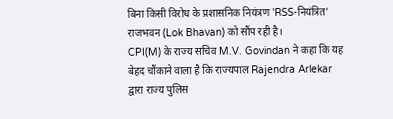बिना किसी विरोध के प्रशासनिक नियंत्रण 'RSS-नियंत्रित' राजभवन (Lok Bhavan) को सौंप रही है।
CPI(M) के राज्य सचिव M.V. Govindan ने कहा कि यह बेहद चौंकाने वाला है कि राज्यपाल Rajendra Arlekar द्वारा राज्य पुलिस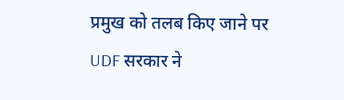प्रमुख को तलब किए जाने पर UDF सरकार ने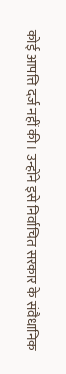कोई आपत्ति दर्ज नहीं की। उन्होंने इसे निर्वाचित सरकार के संवैधानिक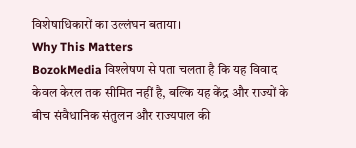विशेषाधिकारों का उल्लंघन बताया।
Why This Matters
BozokMedia विश्लेषण से पता चलता है कि यह विवाद केवल केरल तक सीमित नहीं है, बल्कि यह केंद्र और राज्यों के बीच संवैधानिक संतुलन और राज्यपाल की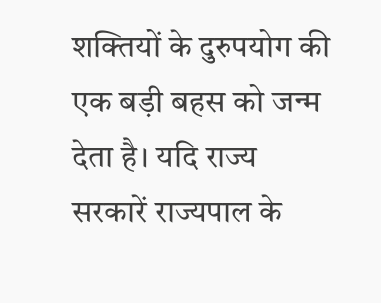शक्तियों के दुरुपयोग की एक बड़ी बहस को जन्म देता है। यदि राज्य सरकारें राज्यपाल के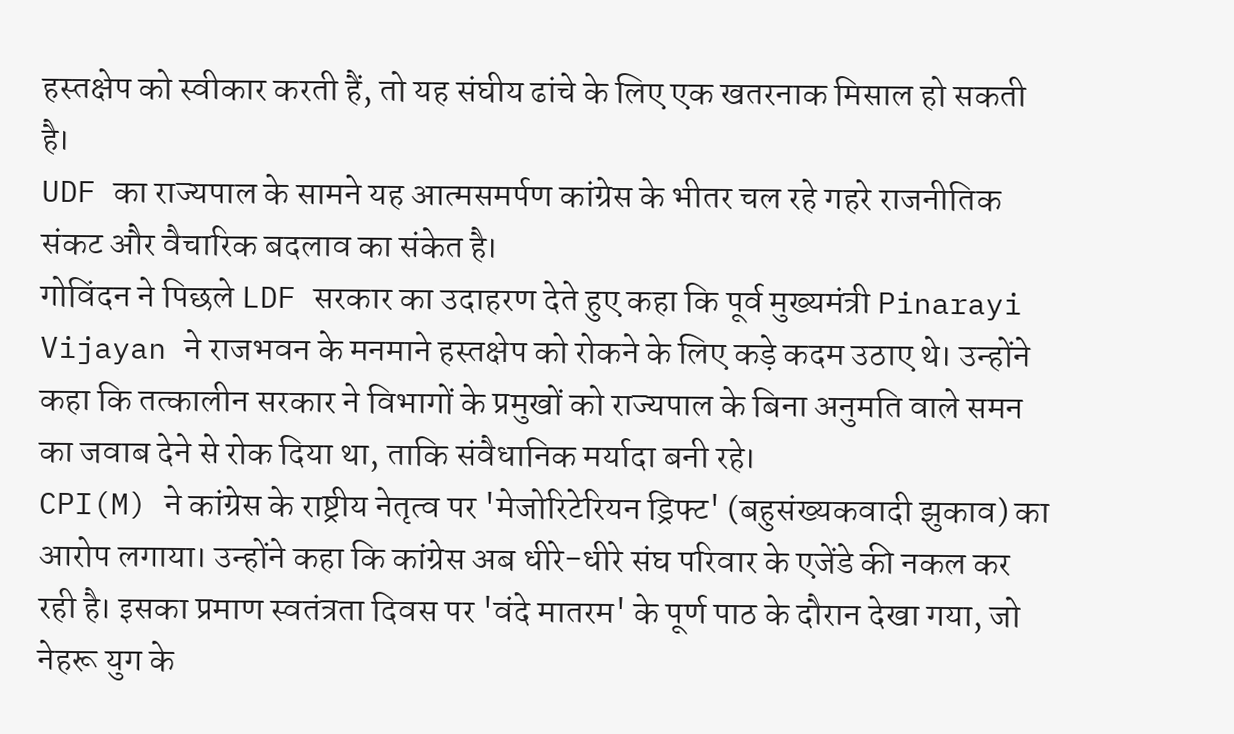हस्तक्षेप को स्वीकार करती हैं, तो यह संघीय ढांचे के लिए एक खतरनाक मिसाल हो सकती है।
UDF का राज्यपाल के सामने यह आत्मसमर्पण कांग्रेस के भीतर चल रहे गहरे राजनीतिक संकट और वैचारिक बदलाव का संकेत है।
गोविंदन ने पिछले LDF सरकार का उदाहरण देते हुए कहा कि पूर्व मुख्यमंत्री Pinarayi Vijayan ने राजभवन के मनमाने हस्तक्षेप को रोकने के लिए कड़े कदम उठाए थे। उन्होंने कहा कि तत्कालीन सरकार ने विभागों के प्रमुखों को राज्यपाल के बिना अनुमति वाले समन का जवाब देने से रोक दिया था, ताकि संवैधानिक मर्यादा बनी रहे।
CPI(M) ने कांग्रेस के राष्ट्रीय नेतृत्व पर 'मेजोरिटेरियन ड्रिफ्ट' (बहुसंख्यकवादी झुकाव) का आरोप लगाया। उन्होंने कहा कि कांग्रेस अब धीरे-धीरे संघ परिवार के एजेंडे की नकल कर रही है। इसका प्रमाण स्वतंत्रता दिवस पर 'वंदे मातरम' के पूर्ण पाठ के दौरान देखा गया, जो नेहरू युग के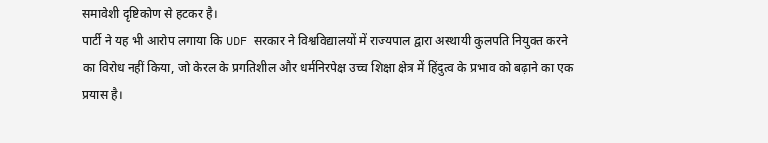समावेशी दृष्टिकोण से हटकर है।
पार्टी ने यह भी आरोप लगाया कि UDF सरकार ने विश्वविद्यालयों में राज्यपाल द्वारा अस्थायी कुलपति नियुक्त करने का विरोध नहीं किया, जो केरल के प्रगतिशील और धर्मनिरपेक्ष उच्च शिक्षा क्षेत्र में हिंदुत्व के प्रभाव को बढ़ाने का एक प्रयास है।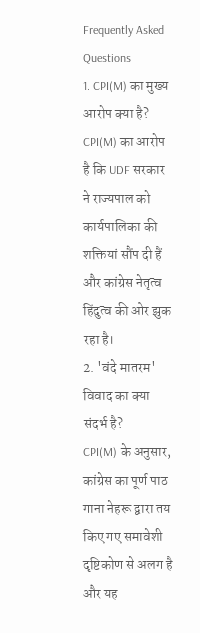Frequently Asked Questions
1. CPI(M) का मुख्य आरोप क्या है?
CPI(M) का आरोप है कि UDF सरकार ने राज्यपाल को कार्यपालिका की शक्तियां सौंप दी हैं और कांग्रेस नेतृत्व हिंदुत्व की ओर झुक रहा है।
2. 'वंदे मातरम' विवाद का क्या संदर्भ है?
CPI(M) के अनुसार, कांग्रेस का पूर्ण पाठ गाना नेहरू द्वारा तय किए गए समावेशी दृष्टिकोण से अलग है और यह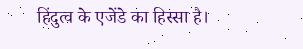हिंदुत्व के एजेंडे का हिस्सा है।